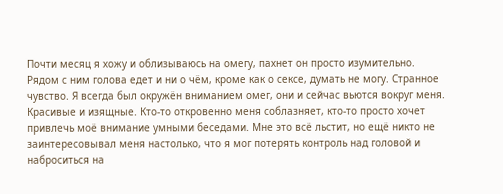Почти месяц я хожу и облизываюсь на омегу, пахнет он просто изумительно. Рядом с ним голова едет и ни о чём, кроме как о сексе, думать не могу. Странное чувство. Я всегда был окружён вниманием омег, они и сейчас вьются вокруг меня. Красивые и изящные. Кто-то откровенно меня соблазняет, кто-то просто хочет привлечь моё внимание умными беседами. Мне это всё льстит, но ещё никто не заинтересовывал меня настолько, что я мог потерять контроль над головой и наброситься на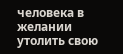человека в желании утолить свою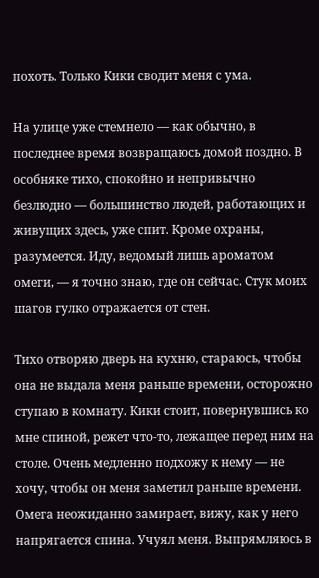похоть. Только Кики сводит меня с ума.

На улице уже стемнело — как обычно, в последнее время возвращаюсь домой поздно. В особняке тихо, спокойно и непривычно безлюдно — большинство людей, работающих и живущих здесь, уже спит. Кроме охраны, разумеется. Иду, ведомый лишь ароматом омеги, — я точно знаю, где он сейчас. Стук моих шагов гулко отражается от стен.

Тихо отворяю дверь на кухню, стараюсь, чтобы она не выдала меня раньше времени, осторожно ступаю в комнату. Кики стоит, повернувшись ко мне спиной, режет что-то, лежащее перед ним на столе. Очень медленно подхожу к нему — не хочу, чтобы он меня заметил раньше времени. Омега неожиданно замирает, вижу, как у него напрягается спина. Учуял меня. Выпрямляюсь в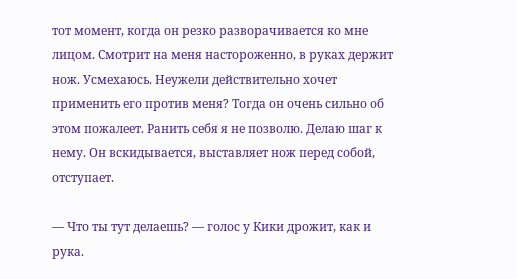тот момент, когда он резко разворачивается ко мне лицом. Смотрит на меня настороженно, в руках держит нож. Усмехаюсь. Неужели действительно хочет применить его против меня? Тогда он очень сильно об этом пожалеет. Ранить себя я не позволю. Делаю шаг к нему. Он вскидывается, выставляет нож перед собой, отступает.

— Что ты тут делаешь? — голос у Кики дрожит, как и рука.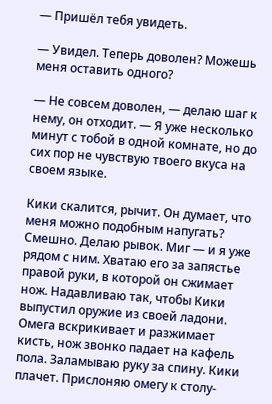— Пришёл тебя увидеть.

— Увидел. Теперь доволен? Можешь меня оставить одного?

— Не совсем доволен, — делаю шаг к нему, он отходит. — Я уже несколько минут с тобой в одной комнате, но до сих пор не чувствую твоего вкуса на своем языке.

Кики скалится, рычит. Он думает, что меня можно подобным напугать? Смешно. Делаю рывок. Миг — и я уже рядом с ним. Хватаю его за запястье правой руки, в которой он сжимает нож. Надавливаю так, чтобы Кики выпустил оружие из своей ладони. Омега вскрикивает и разжимает кисть, нож звонко падает на кафель пола. Заламываю руку за спину. Кики плачет. Прислоняю омегу к столу-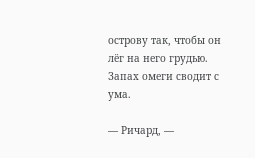острову так, чтобы он лёг на него грудью. Запах омеги сводит с ума.

— Ричард, —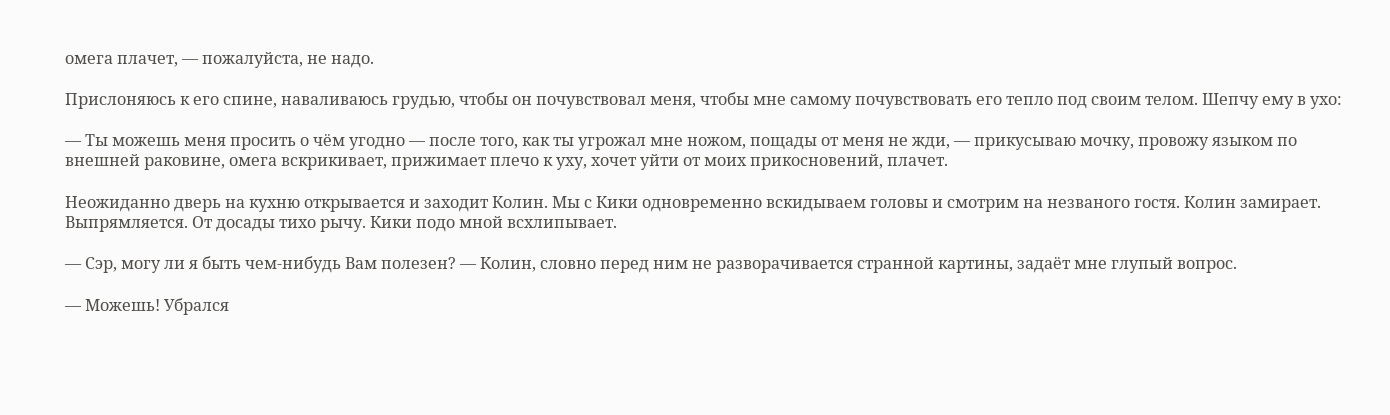омега плачет, — пожалуйста, не надо.

Прислоняюсь к его спине, наваливаюсь грудью, чтобы он почувствовал меня, чтобы мне самому почувствовать его тепло под своим телом. Шепчу ему в ухо:

— Ты можешь меня просить о чём угодно — после того, как ты угрожал мне ножом, пощады от меня не жди, — прикусываю мочку, провожу языком по внешней раковине, омега вскрикивает, прижимает плечо к уху, хочет уйти от моих прикосновений, плачет.

Неожиданно дверь на кухню открывается и заходит Колин. Мы с Кики одновременно вскидываем головы и смотрим на незваного гостя. Колин замирает. Выпрямляется. От досады тихо рычу. Кики подо мной всхлипывает.

— Сэр, могу ли я быть чем-нибудь Вам полезен? — Колин, словно перед ним не разворачивается странной картины, задаёт мне глупый вопрос.

— Можешь! Убрался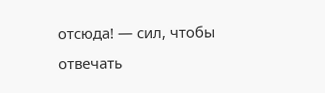отсюда! — сил, чтобы отвечать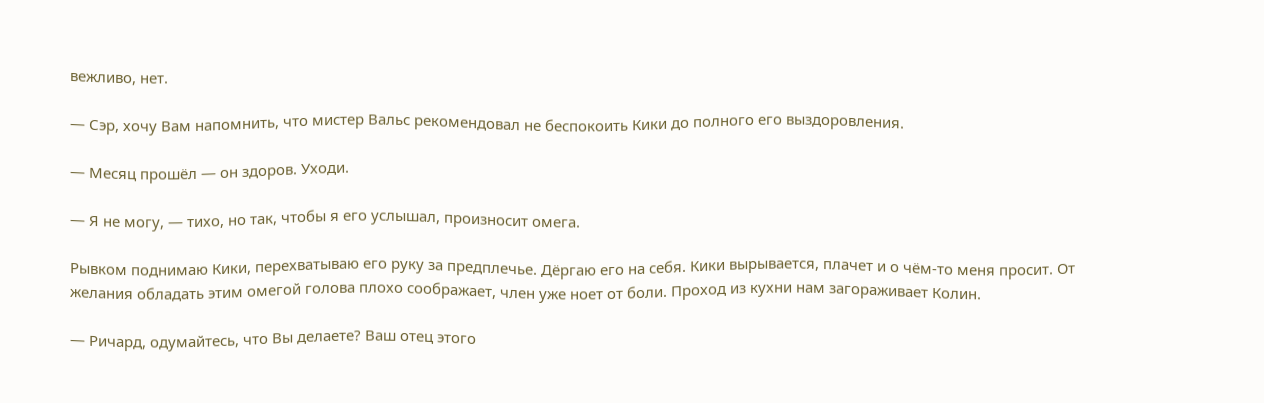вежливо, нет.

— Сэр, хочу Вам напомнить, что мистер Вальс рекомендовал не беспокоить Кики до полного его выздоровления.

— Месяц прошёл — он здоров. Уходи.

— Я не могу, — тихо, но так, чтобы я его услышал, произносит омега.

Рывком поднимаю Кики, перехватываю его руку за предплечье. Дёргаю его на себя. Кики вырывается, плачет и о чём-то меня просит. От желания обладать этим омегой голова плохо соображает, член уже ноет от боли. Проход из кухни нам загораживает Колин.

— Ричард, одумайтесь, что Вы делаете? Ваш отец этого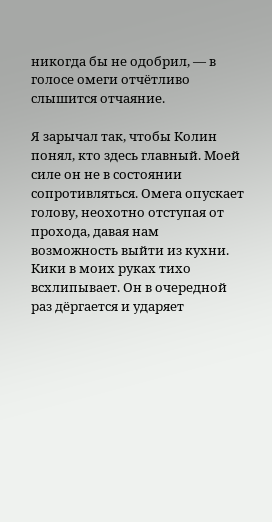никогда бы не одобрил, — в голосе омеги отчётливо слышится отчаяние.

Я зарычал так, чтобы Колин понял, кто здесь главный. Моей силе он не в состоянии сопротивляться. Омега опускает голову, неохотно отступая от прохода, давая нам возможность выйти из кухни. Кики в моих руках тихо всхлипывает. Он в очередной раз дёргается и ударяет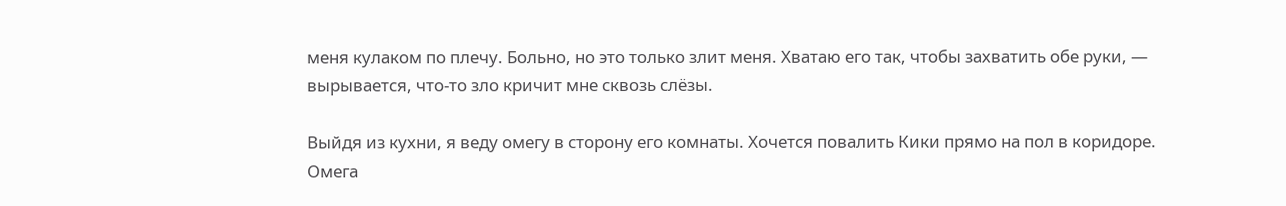меня кулаком по плечу. Больно, но это только злит меня. Хватаю его так, чтобы захватить обе руки, — вырывается, что-то зло кричит мне сквозь слёзы.

Выйдя из кухни, я веду омегу в сторону его комнаты. Хочется повалить Кики прямо на пол в коридоре. Омега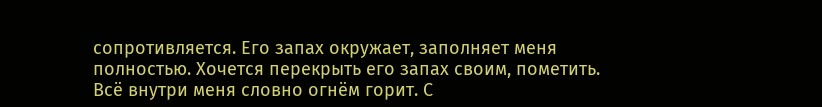сопротивляется. Его запах окружает, заполняет меня полностью. Хочется перекрыть его запах своим, пометить. Всё внутри меня словно огнём горит. С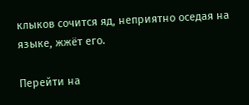клыков сочится яд, неприятно оседая на языке, жжёт его.

Перейти на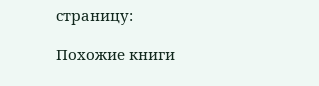страницу:

Похожие книги